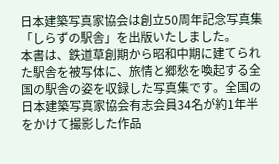日本建築写真家協会は創立50周年記念写真集「しらずの駅舎」を出版いたしました。
本書は、鉄道草創期から昭和中期に建てられた駅舎を被写体に、旅情と郷愁を喚起する全国の駅舎の姿を収録した写真集です。全国の日本建築写真家協会有志会員34名が約1年半をかけて撮影した作品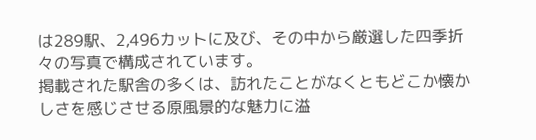は289駅、2,496カットに及び、その中から厳選した四季折々の写真で構成されています。
掲載された駅舎の多くは、訪れたことがなくともどこか懐かしさを感じさせる原風景的な魅力に溢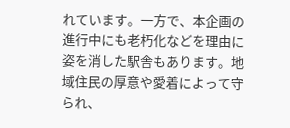れています。一方で、本企画の進行中にも老朽化などを理由に姿を消した駅舎もあります。地域住民の厚意や愛着によって守られ、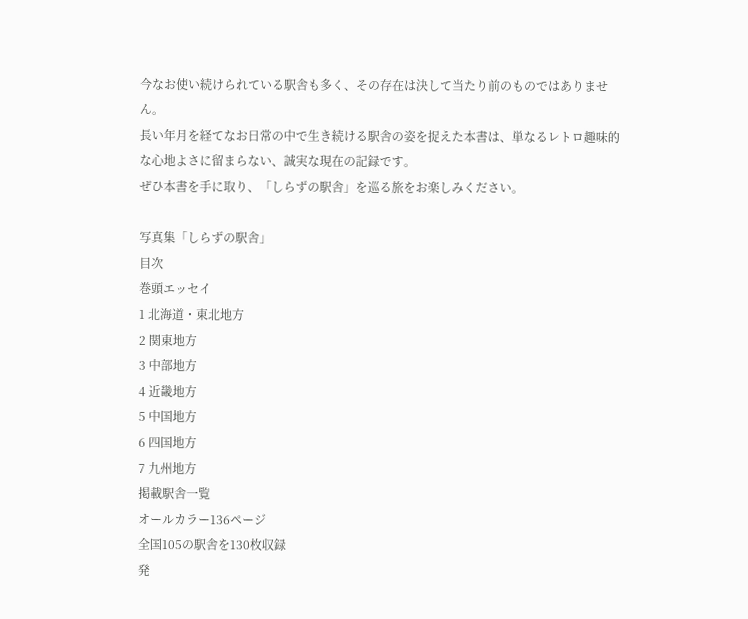今なお使い続けられている駅舎も多く、その存在は決して当たり前のものではありません。
長い年月を経てなお日常の中で生き続ける駅舎の姿を捉えた本書は、単なるレトロ趣味的な心地よさに留まらない、誠実な現在の記録です。
ぜひ本書を手に取り、「しらずの駅舎」を巡る旅をお楽しみください。

写真集「しらずの駅舎」
目次
巻頭エッセイ
1 北海道・東北地方
2 関東地方
3 中部地方
4 近畿地方
5 中国地方
6 四国地方
7 九州地方
掲載駅舎一覧
オールカラー136ページ
全国105の駅舎を130枚収録
発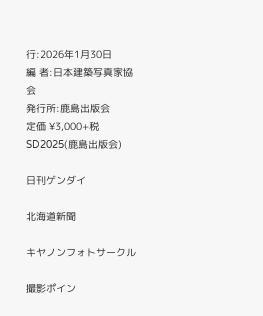行:2026年1月30日
編 者:日本建築写真家協会
発行所:鹿島出版会
定価 ¥3,000+税
SD2025(鹿島出版会)

日刊ゲンダイ

北海道新聞

キヤノンフォトサークル

撮影ポイン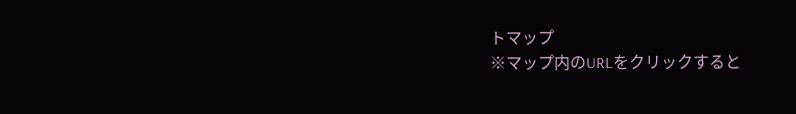トマップ
※マップ内のURLをクリックすると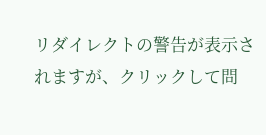リダイレクトの警告が表示されますが、クリックして問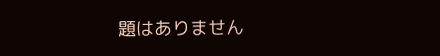題はありません